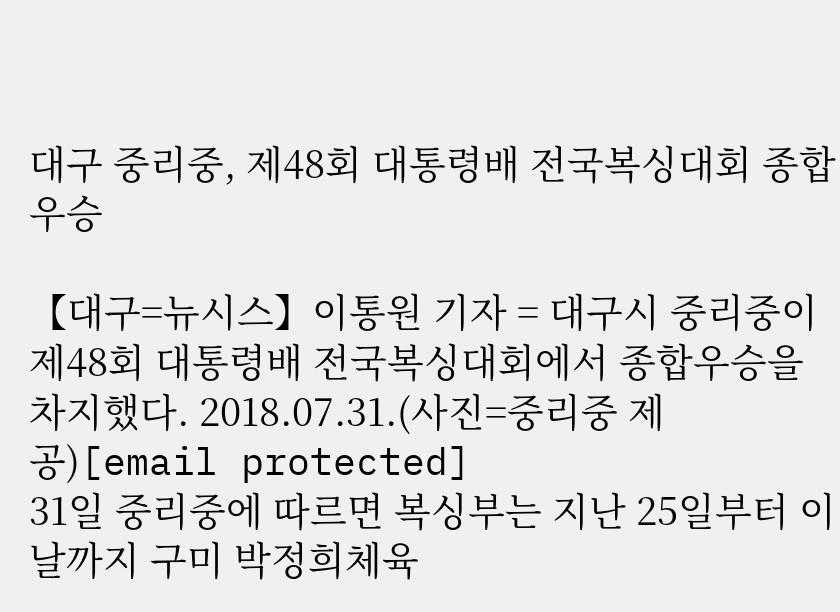대구 중리중, 제48회 대통령배 전국복싱대회 종합우승

【대구=뉴시스】이통원 기자 = 대구시 중리중이 제48회 대통령배 전국복싱대회에서 종합우승을 차지했다. 2018.07.31.(사진=중리중 제공)[email protected]
31일 중리중에 따르면 복싱부는 지난 25일부터 이날까지 구미 박정희체육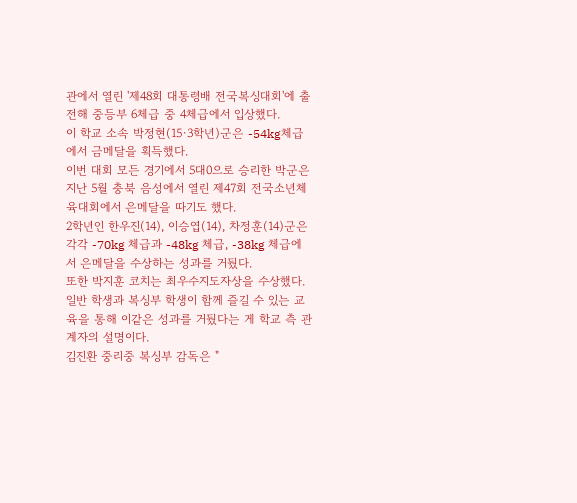관에서 열린 '제48회 대통령배 전국복싱대회'에 출전해 중등부 6체급 중 4체급에서 입상했다.
이 학교 소속 박정현(15·3학년)군은 -54kg체급에서 금메달을 획득했다.
이번 대회 모든 경기에서 5대0으로 승리한 박군은 지난 5월 충북 음성에서 열린 제47회 전국소년체육대회에서 은메달을 따기도 했다.
2학년인 한우진(14), 이승엽(14), 차정훈(14)군은 각각 -70kg 체급과 -48kg 체급, -38kg 체급에서 은메달을 수상하는 성과를 거뒀다.
또한 박지훈 코치는 최우수지도자상을 수상했다.
일반 학생과 복싱부 학생이 함께 즐길 수 있는 교육을 통해 이같은 성과를 거뒀다는 게 학교 측 관계자의 설명이다.
김진환 중리중 복싱부 감독은 "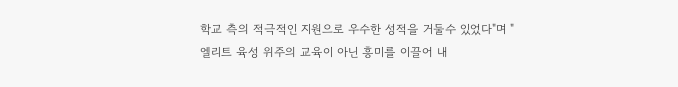학교 측의 적극적인 지원으로 우수한 성적을 거둘수 있었다"며 "엘리트 육성 위주의 교육이 아닌 흥미를 이끌어 내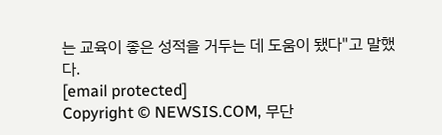는 교육이 좋은 성적을 거두는 데 도움이 됐다"고 말했다.
[email protected]
Copyright © NEWSIS.COM, 무단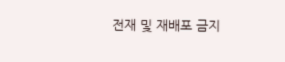전재 및 재배포 금지